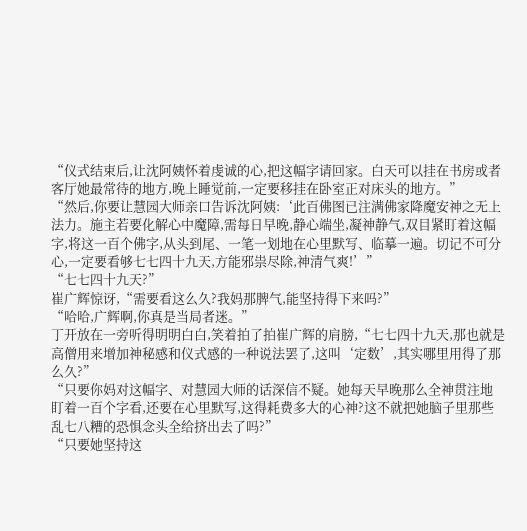“仪式结束后,让沈阿姨怀着虔诚的心,把这幅字请回家。白天可以挂在书房或者客厅她最常待的地方,晚上睡觉前,一定要移挂在卧室正对床头的地方。”
“然后,你要让慧园大师亲口告诉沈阿姨:‘此百佛图已注满佛家降魔安神之无上法力。施主若要化解心中魔障,需每日早晚,静心端坐,凝神静气,双目紧盯着这幅字,将这一百个佛字,从头到尾、一笔一划地在心里默写、临摹一遍。切记不可分心,一定要看够七七四十九天,方能邪祟尽除,神清气爽!’”
“七七四十九天?”
崔广辉惊讶,“需要看这么久?我妈那脾气,能坚持得下来吗?”
“哈哈,广辉啊,你真是当局者迷。”
丁开放在一旁听得明明白白,笑着拍了拍崔广辉的肩膀,“七七四十九天,那也就是高僧用来增加神秘感和仪式感的一种说法罢了,这叫‘定数’,其实哪里用得了那么久?”
“只要你妈对这幅字、对慧园大师的话深信不疑。她每天早晚那么全神贯注地盯着一百个字看,还要在心里默写,这得耗费多大的心神?这不就把她脑子里那些乱七八糟的恐惧念头全给挤出去了吗?”
“只要她坚持这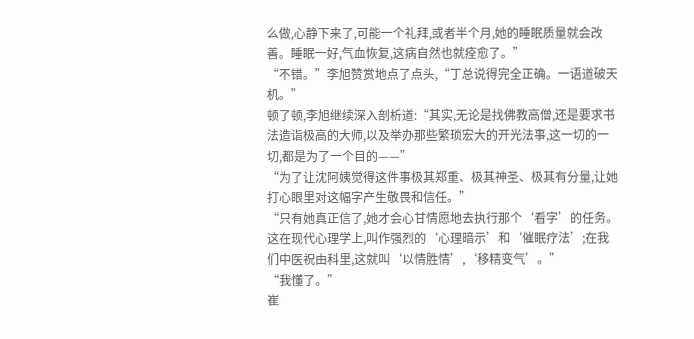么做,心静下来了,可能一个礼拜,或者半个月,她的睡眠质量就会改善。睡眠一好,气血恢复,这病自然也就痊愈了。”
“不错。”李旭赞赏地点了点头,“丁总说得完全正确。一语道破天机。”
顿了顿,李旭继续深入剖析道:“其实,无论是找佛教高僧,还是要求书法造诣极高的大师,以及举办那些繁琐宏大的开光法事,这一切的一切,都是为了一个目的——”
“为了让沈阿姨觉得这件事极其郑重、极其神圣、极其有分量,让她打心眼里对这幅字产生敬畏和信任。”
“只有她真正信了,她才会心甘情愿地去执行那个‘看字’的任务。这在现代心理学上,叫作强烈的‘心理暗示’和‘催眠疗法’;在我们中医祝由科里,这就叫‘以情胜情’,‘移精变气’。”
“我懂了。”
崔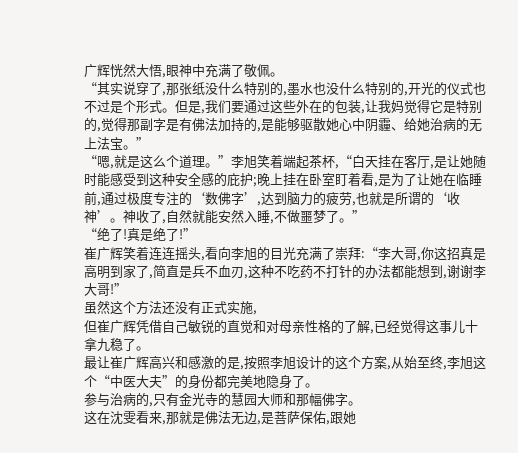广辉恍然大悟,眼神中充满了敬佩。
“其实说穿了,那张纸没什么特别的,墨水也没什么特别的,开光的仪式也不过是个形式。但是,我们要通过这些外在的包装,让我妈觉得它是特别的,觉得那副字是有佛法加持的,是能够驱散她心中阴霾、给她治病的无上法宝。”
“嗯,就是这么个道理。”李旭笑着端起茶杯,“白天挂在客厅,是让她随时能感受到这种安全感的庇护;晚上挂在卧室盯着看,是为了让她在临睡前,通过极度专注的‘数佛字’,达到脑力的疲劳,也就是所谓的‘收神’。神收了,自然就能安然入睡,不做噩梦了。”
“绝了!真是绝了!”
崔广辉笑着连连摇头,看向李旭的目光充满了崇拜:“李大哥,你这招真是高明到家了,简直是兵不血刃,这种不吃药不打针的办法都能想到,谢谢李大哥!”
虽然这个方法还没有正式实施,
但崔广辉凭借自己敏锐的直觉和对母亲性格的了解,已经觉得这事儿十拿九稳了。
最让崔广辉高兴和感激的是,按照李旭设计的这个方案,从始至终,李旭这个“中医大夫”的身份都完美地隐身了。
参与治病的,只有金光寺的慧园大师和那幅佛字。
这在沈雯看来,那就是佛法无边,是菩萨保佑,跟她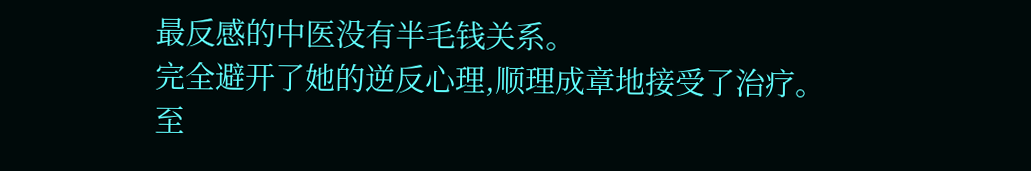最反感的中医没有半毛钱关系。
完全避开了她的逆反心理,顺理成章地接受了治疗。
至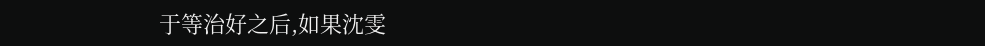于等治好之后,如果沈雯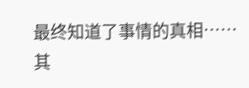最终知道了事情的真相……
其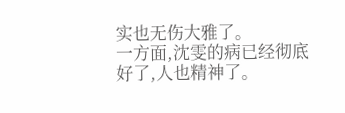实也无伤大雅了。
一方面,沈雯的病已经彻底好了,人也精神了。